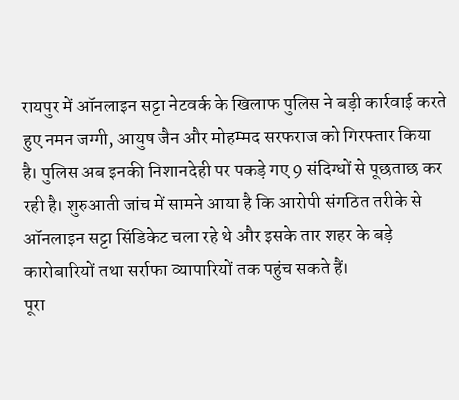रायपुर में ऑनलाइन सट्टा नेटवर्क के खिलाफ पुलिस ने बड़ी कार्रवाई करते हुए नमन जग्गी, आयुष जैन और मोहम्मद सरफराज को गिरफ्तार किया है। पुलिस अब इनकी निशानदेही पर पकड़े गए 9 संदिग्धों से पूछताछ कर रही है। शुरुआती जांच में सामने आया है कि आरोपी संगठित तरीके से ऑनलाइन सट्टा सिंडिकेट चला रहे थे और इसके तार शहर के बड़े कारोबारियों तथा सर्राफा व्यापारियों तक पहुंच सकते हैं।
पूरा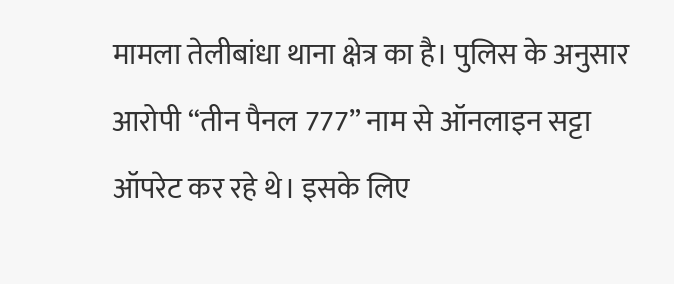मामला तेलीबांधा थाना क्षेत्र का है। पुलिस के अनुसार आरोपी “तीन पैनल 777” नाम से ऑनलाइन सट्टा ऑपरेट कर रहे थे। इसके लिए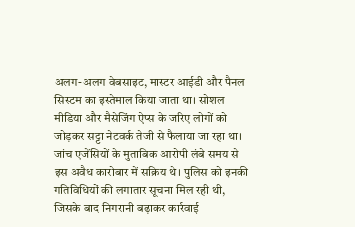अलग-अलग वेबसाइट, मास्टर आईडी और पैनल सिस्टम का इस्तेमाल किया जाता था। सोशल मीडिया और मैसेजिंग ऐप्स के जरिए लोगों को जोड़कर सट्टा नेटवर्क तेजी से फैलाया जा रहा था।
जांच एजेंसियों के मुताबिक आरोपी लंबे समय से इस अवैध कारोबार में सक्रिय थे। पुलिस को इनकी गतिविधियों की लगातार सूचना मिल रही थी, जिसके बाद निगरानी बढ़ाकर कार्रवाई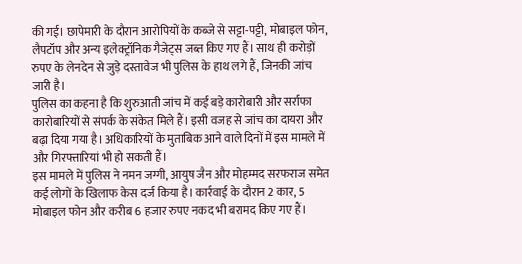की गई। छापेमारी के दौरान आरोपियों के कब्जे से सट्टा-पट्टी, मोबाइल फोन, लैपटॉप और अन्य इलेक्ट्रॉनिक गैजेट्स जब्त किए गए हैं। साथ ही करोड़ों रुपए के लेनदेन से जुड़े दस्तावेज भी पुलिस के हाथ लगे हैं, जिनकी जांच जारी है।
पुलिस का कहना है कि शुरुआती जांच में कई बड़े कारोबारी और सर्राफा कारोबारियों से संपर्क के संकेत मिले हैं। इसी वजह से जांच का दायरा और बढ़ा दिया गया है। अधिकारियों के मुताबिक आने वाले दिनों में इस मामले में और गिरफ्तारियां भी हो सकती हैं।
इस मामले में पुलिस ने नमन जग्गी, आयुष जैन और मोहम्मद सरफराज समेत कई लोगों के खिलाफ केस दर्ज किया है। कार्रवाई के दौरान 2 कार, 5 मोबाइल फोन और करीब 6 हजार रुपए नकद भी बरामद किए गए हैं।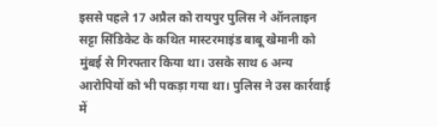इससे पहले 17 अप्रैल को रायपुर पुलिस ने ऑनलाइन सट्टा सिंडिकेट के कथित मास्टरमाइंड बाबू खेमानी को मुंबई से गिरफ्तार किया था। उसके साथ 6 अन्य आरोपियों को भी पकड़ा गया था। पुलिस ने उस कार्रवाई में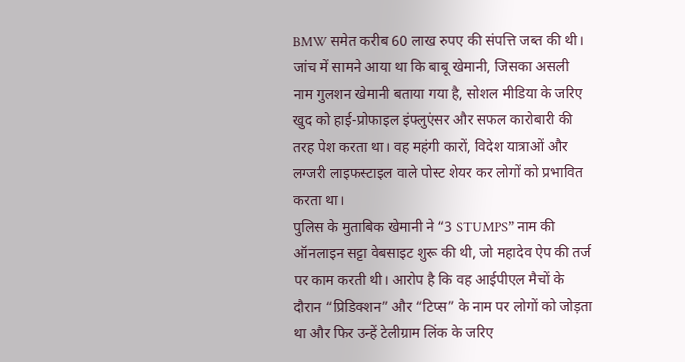BMW समेत करीब 60 लाख रुपए की संपत्ति जब्त की थी।
जांच में सामने आया था कि बाबू खेमानी, जिसका असली नाम गुलशन खेमानी बताया गया है, सोशल मीडिया के जरिए खुद को हाई-प्रोफाइल इंफ्लुएंसर और सफल कारोबारी की तरह पेश करता था। वह महंगी कारों, विदेश यात्राओं और लग्जरी लाइफस्टाइल वाले पोस्ट शेयर कर लोगों को प्रभावित करता था।
पुलिस के मुताबिक खेमानी ने “3 STUMPS” नाम की ऑनलाइन सट्टा वेबसाइट शुरू की थी, जो महादेव ऐप की तर्ज पर काम करती थी। आरोप है कि वह आईपीएल मैचों के दौरान “प्रिडिक्शन” और “टिप्स” के नाम पर लोगों को जोड़ता था और फिर उन्हें टेलीग्राम लिंक के जरिए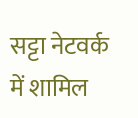सट्टा नेटवर्क में शामिल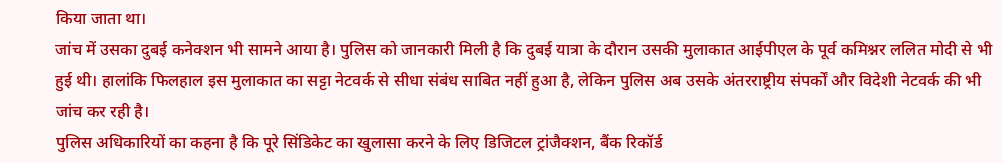किया जाता था।
जांच में उसका दुबई कनेक्शन भी सामने आया है। पुलिस को जानकारी मिली है कि दुबई यात्रा के दौरान उसकी मुलाकात आईपीएल के पूर्व कमिश्नर ललित मोदी से भी हुई थी। हालांकि फिलहाल इस मुलाकात का सट्टा नेटवर्क से सीधा संबंध साबित नहीं हुआ है, लेकिन पुलिस अब उसके अंतरराष्ट्रीय संपर्कों और विदेशी नेटवर्क की भी जांच कर रही है।
पुलिस अधिकारियों का कहना है कि पूरे सिंडिकेट का खुलासा करने के लिए डिजिटल ट्रांजैक्शन, बैंक रिकॉर्ड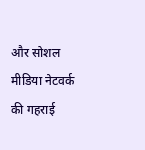और सोशल मीडिया नेटवर्क की गहराई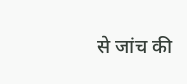से जांच की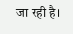जा रही है।